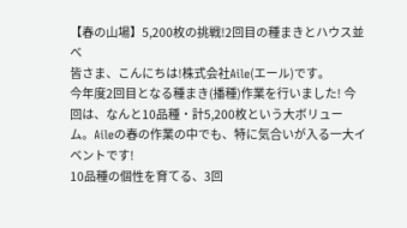【春の山場】5,200枚の挑戦!2回目の種まきとハウス並べ
皆さま、こんにちは!株式会社Aile(エール)です。
今年度2回目となる種まき(播種)作業を行いました! 今回は、なんと10品種・計5,200枚という大ボリューム。Aileの春の作業の中でも、特に気合いが入る一大イベントです!
10品種の個性を育てる、3回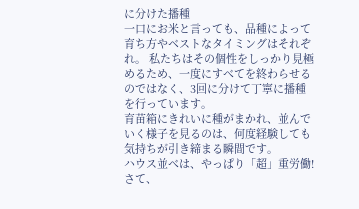に分けた播種
一口にお米と言っても、品種によって育ち方やベストなタイミングはそれぞれ。 私たちはその個性をしっかり見極めるため、一度にすべてを終わらせるのではなく、3回に分けて丁寧に播種を行っています。
育苗箱にきれいに種がまかれ、並んでいく様子を見るのは、何度経験しても気持ちが引き締まる瞬間です。
ハウス並べは、やっぱり「超」重労働!
さて、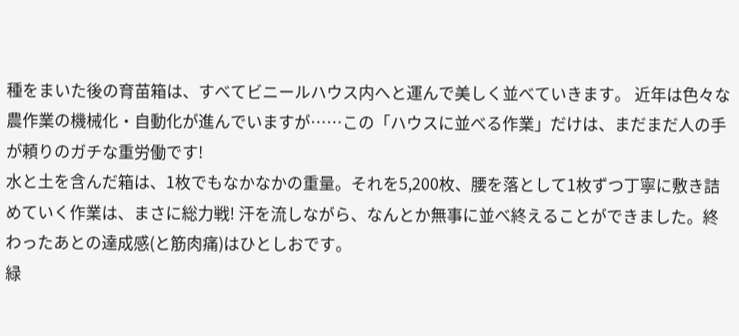種をまいた後の育苗箱は、すべてビニールハウス内へと運んで美しく並べていきます。 近年は色々な農作業の機械化・自動化が進んでいますが……この「ハウスに並べる作業」だけは、まだまだ人の手が頼りのガチな重労働です!
水と土を含んだ箱は、1枚でもなかなかの重量。それを5,200枚、腰を落として1枚ずつ丁寧に敷き詰めていく作業は、まさに総力戦! 汗を流しながら、なんとか無事に並べ終えることができました。終わったあとの達成感(と筋肉痛)はひとしおです。
緑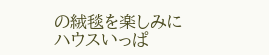の絨毯を楽しみに
ハウスいっぱ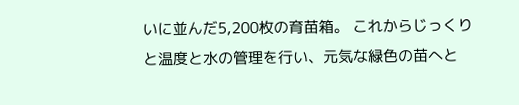いに並んだ5,200枚の育苗箱。 これからじっくりと温度と水の管理を行い、元気な緑色の苗へと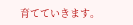育てていきます。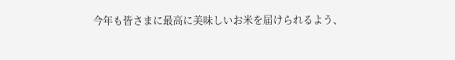今年も皆さまに最高に美味しいお米を届けられるよう、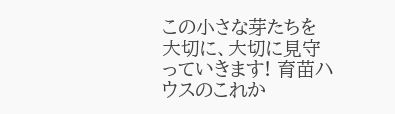この小さな芽たちを大切に、大切に見守っていきます! 育苗ハウスのこれか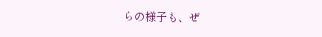らの様子も、ぜ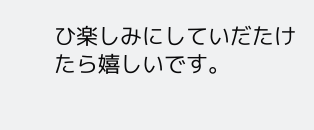ひ楽しみにしていだたけたら嬉しいです。